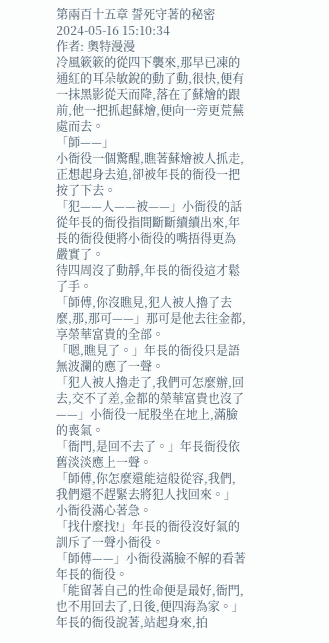第兩百十五章 誓死守著的秘密
2024-05-16 15:10:34
作者: 奧特漫漫
冷風簌簌的從四下襲來,那早已凍的通紅的耳朵敏銳的動了動,很快,便有一抹黑影從天而降,落在了蘇燴的跟前,他一把抓起蘇燴,便向一旁更荒蕪處而去。
「師——」
小衙役一個驚醒,瞧著蘇燴被人抓走,正想起身去追,卻被年長的衙役一把按了下去。
「犯——人——被——」小衙役的話從年長的衙役指間斷斷續續出來,年長的衙役便將小衙役的嘴捂得更為嚴實了。
待四周沒了動靜,年長的衙役這才鬆了手。
「師傅,你沒瞧見,犯人被人擼了去麼,那,那可——」那可是他去往金都,享榮華富貴的全部。
「嗯,瞧見了。」年長的衙役只是語無波瀾的應了一聲。
「犯人被人擼走了,我們可怎麼辦,回去,交不了差,金都的榮華富貴也沒了——」小衙役一屁股坐在地上,滿臉的喪氣。
「衙門,是回不去了。」年長衙役依舊淡淡應上一聲。
「師傅,你怎麼還能這般從容,我們,我們還不趕緊去將犯人找回來。」小衙役滿心著急。
「找什麼找!」年長的衙役沒好氣的訓斥了一聲小衙役。
「師傅——」小衙役滿臉不解的看著年長的衙役。
「能留著自己的性命便是最好,衙門,也不用回去了,日後,便四海為家。」年長的衙役說著,站起身來,拍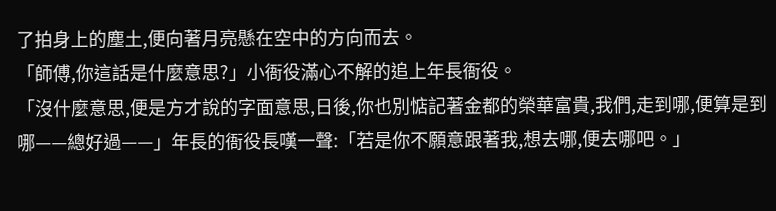了拍身上的塵土,便向著月亮懸在空中的方向而去。
「師傅,你這話是什麼意思?」小衙役滿心不解的追上年長衙役。
「沒什麼意思,便是方才說的字面意思,日後,你也別惦記著金都的榮華富貴,我們,走到哪,便算是到哪——總好過——」年長的衙役長嘆一聲:「若是你不願意跟著我,想去哪,便去哪吧。」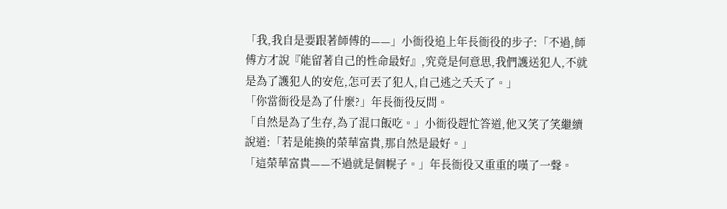「我,我自是要跟著師傅的——」小衙役追上年長衙役的步子:「不過,師傅方才說『能留著自己的性命最好』,究竟是何意思,我們護送犯人,不就是為了護犯人的安危,怎可丟了犯人,自己逃之夭夭了。」
「你當衙役是為了什麼?」年長衙役反問。
「自然是為了生存,為了混口飯吃。」小衙役趕忙答道,他又笑了笑繼續說道:「若是能換的榮華富貴,那自然是最好。」
「這榮華富貴——不過就是個幌子。」年長衙役又重重的嘆了一聲。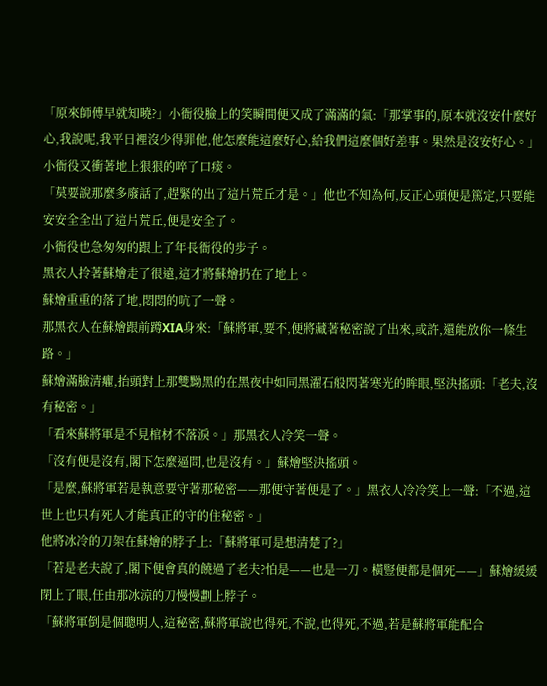「原來師傅早就知曉?」小衙役臉上的笑瞬間便又成了滿滿的氣:「那掌事的,原本就沒安什麼好心,我說呢,我平日裡沒少得罪他,他怎麼能這麼好心,給我們這麼個好差事。果然是沒安好心。」
小衙役又衝著地上狠狠的啐了口痰。
「莫要說那麼多廢話了,趕緊的出了這片荒丘才是。」他也不知為何,反正心頭便是篤定,只要能安安全全出了這片荒丘,便是安全了。
小衙役也急匆匆的跟上了年長衙役的步子。
黑衣人拎著蘇燴走了很遠,這才將蘇燴扔在了地上。
蘇燴重重的落了地,悶悶的吭了一聲。
那黑衣人在蘇燴跟前蹲XIA身來:「蘇將軍,要不,便將藏著秘密說了出來,或許,還能放你一條生路。」
蘇燴滿臉清癯,抬頭對上那雙黝黑的在黑夜中如同黑濯石般閃著寒光的眸眼,堅決搖頭:「老夫,沒有秘密。」
「看來蘇將軍是不見棺材不落淚。」那黑衣人冷笑一聲。
「沒有便是沒有,閣下怎麼逼問,也是沒有。」蘇燴堅決搖頭。
「是麼,蘇將軍若是執意要守著那秘密——那便守著便是了。」黑衣人冷冷笑上一聲:「不過,這世上也只有死人才能真正的守的住秘密。」
他將冰冷的刀架在蘇燴的脖子上:「蘇將軍可是想清楚了?」
「若是老夫說了,閣下便會真的饒過了老夫?怕是——也是一刀。橫豎便都是個死——」蘇燴緩緩閉上了眼,任由那冰涼的刀慢慢劃上脖子。
「蘇將軍倒是個聰明人,這秘密,蘇將軍說也得死,不說,也得死,不過,若是蘇將軍能配合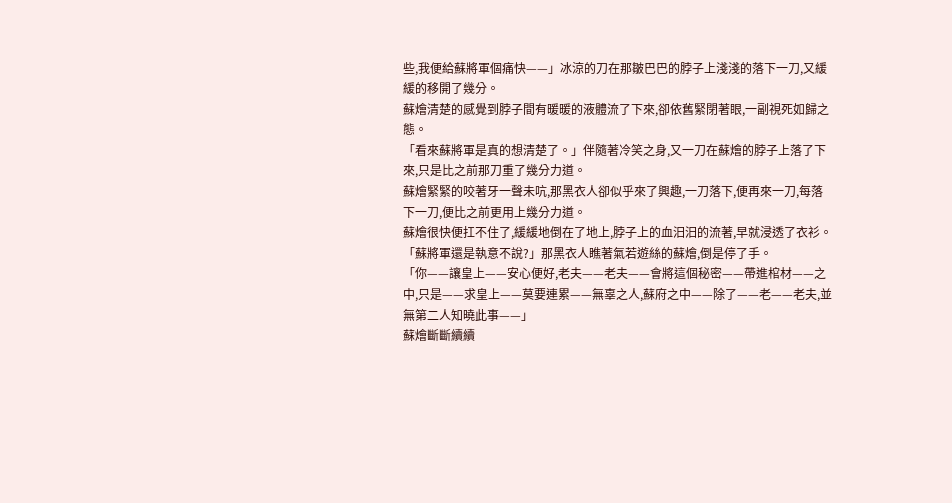些,我便給蘇將軍個痛快——」冰涼的刀在那皺巴巴的脖子上淺淺的落下一刀,又緩緩的移開了幾分。
蘇燴清楚的感覺到脖子間有暖暖的液體流了下來,卻依舊緊閉著眼,一副視死如歸之態。
「看來蘇將軍是真的想清楚了。」伴隨著冷笑之身,又一刀在蘇燴的脖子上落了下來,只是比之前那刀重了幾分力道。
蘇燴緊緊的咬著牙一聲未吭,那黑衣人卻似乎來了興趣,一刀落下,便再來一刀,每落下一刀,便比之前更用上幾分力道。
蘇燴很快便扛不住了,緩緩地倒在了地上,脖子上的血汩汩的流著,早就浸透了衣衫。
「蘇將軍還是執意不說?」那黑衣人瞧著氣若遊絲的蘇燴,倒是停了手。
「你——讓皇上——安心便好,老夫——老夫——會將這個秘密——帶進棺材——之中,只是——求皇上——莫要連累——無辜之人,蘇府之中——除了——老——老夫,並無第二人知曉此事——」
蘇燴斷斷續續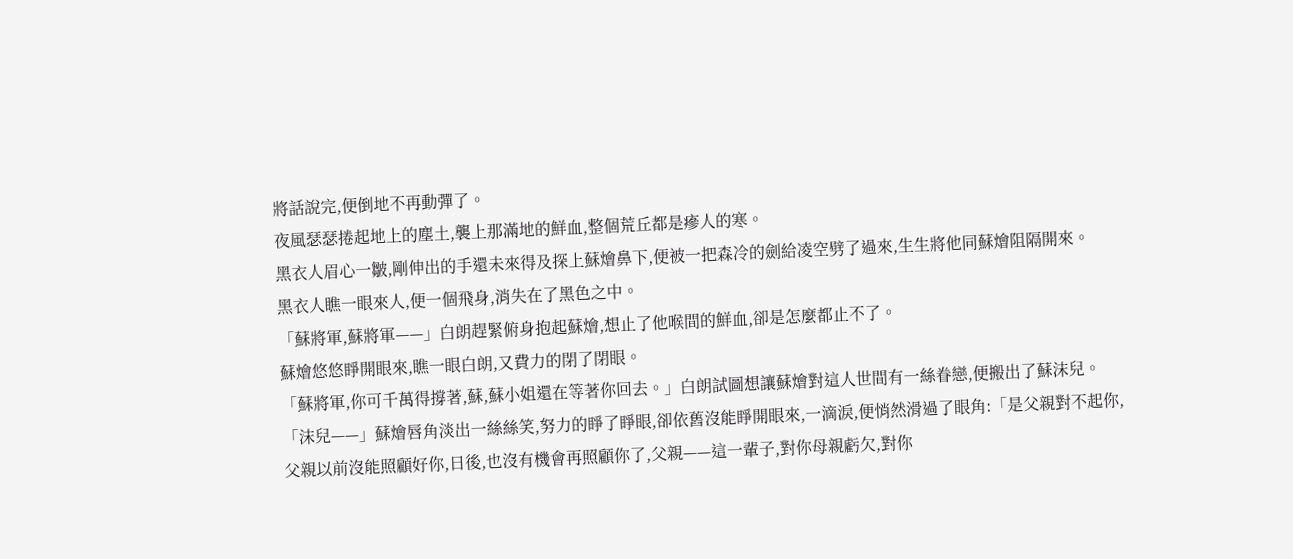將話說完,便倒地不再動彈了。
夜風瑟瑟捲起地上的塵土,襲上那滿地的鮮血,整個荒丘都是瘮人的寒。
黑衣人眉心一皺,剛伸出的手還未來得及探上蘇燴鼻下,便被一把森冷的劍給凌空劈了過來,生生將他同蘇燴阻隔開來。
黑衣人瞧一眼來人,便一個飛身,消失在了黑色之中。
「蘇將軍,蘇將軍——」白朗趕緊俯身抱起蘇燴,想止了他喉間的鮮血,卻是怎麼都止不了。
蘇燴悠悠睜開眼來,瞧一眼白朗,又費力的閉了閉眼。
「蘇將軍,你可千萬得撐著,蘇,蘇小姐還在等著你回去。」白朗試圖想讓蘇燴對這人世間有一絲眷戀,便搬出了蘇沫兒。
「沫兒——」蘇燴唇角淡出一絲絲笑,努力的睜了睜眼,卻依舊沒能睜開眼來,一滴淚,便悄然滑過了眼角:「是父親對不起你,父親以前沒能照顧好你,日後,也沒有機會再照顧你了,父親——這一輩子,對你母親虧欠,對你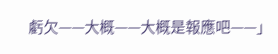虧欠——大概——大概是報應吧——」